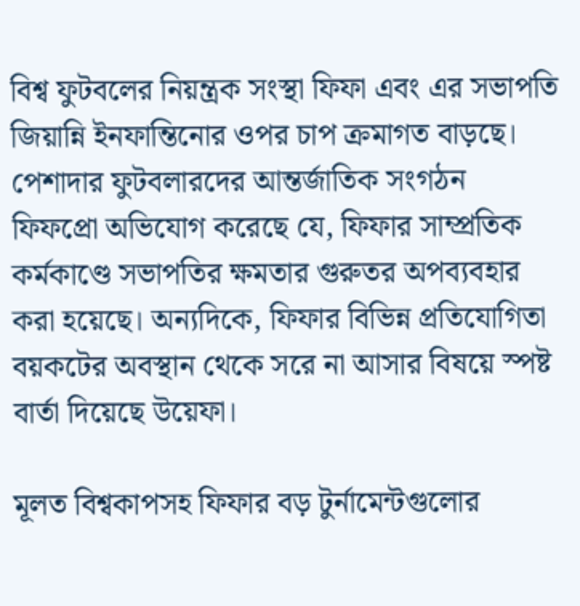বিশ্ব ফুটবলের নিয়ন্ত্রক সংস্থা ফিফা এবং এর সভাপতি জিয়ান্নি ইনফান্তিনোর ওপর চাপ ক্রমাগত বাড়ছে। পেশাদার ফুটবলারদের আন্তর্জাতিক সংগঠন ফিফপ্রো অভিযোগ করেছে যে, ফিফার সাম্প্রতিক কর্মকাণ্ডে সভাপতির ক্ষমতার গুরুতর অপব্যবহার করা হয়েছে। অন্যদিকে, ফিফার বিভিন্ন প্রতিযোগিতা বয়কটের অবস্থান থেকে সরে না আসার বিষয়ে স্পষ্ট বার্তা দিয়েছে উয়েফা।

মূলত বিশ্বকাপসহ ফিফার বড় টুর্নামেন্টগুলোর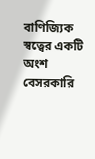বাণিজ্যিক স্বত্বের একটি অংশ বেসরকারি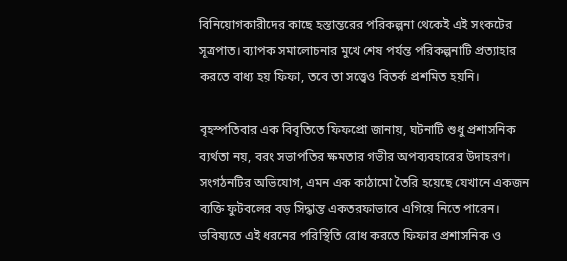বিনিয়োগকারীদের কাছে হস্তান্তরের পরিকল্পনা থেকেই এই সংকটের সূত্রপাত। ব্যাপক সমালোচনার মুখে শেষ পর্যন্ত পরিকল্পনাটি প্রত্যাহার করতে বাধ্য হয় ফিফা, তবে তা সত্ত্বেও বিতর্ক প্রশমিত হয়নি।

বৃহস্পতিবার এক বিবৃতিতে ফিফপ্রো জানায়, ঘটনাটি শুধু প্রশাসনিক ব্যর্থতা নয়, বরং সভাপতির ক্ষমতার গভীর অপব্যবহারের উদাহরণ। সংগঠনটির অভিযোগ, এমন এক কাঠামো তৈরি হয়েছে যেখানে একজন ব্যক্তি ফুটবলের বড় সিদ্ধান্ত একতরফাভাবে এগিয়ে নিতে পারেন। ভবিষ্যতে এই ধরনের পরিস্থিতি রোধ করতে ফিফার প্রশাসনিক ও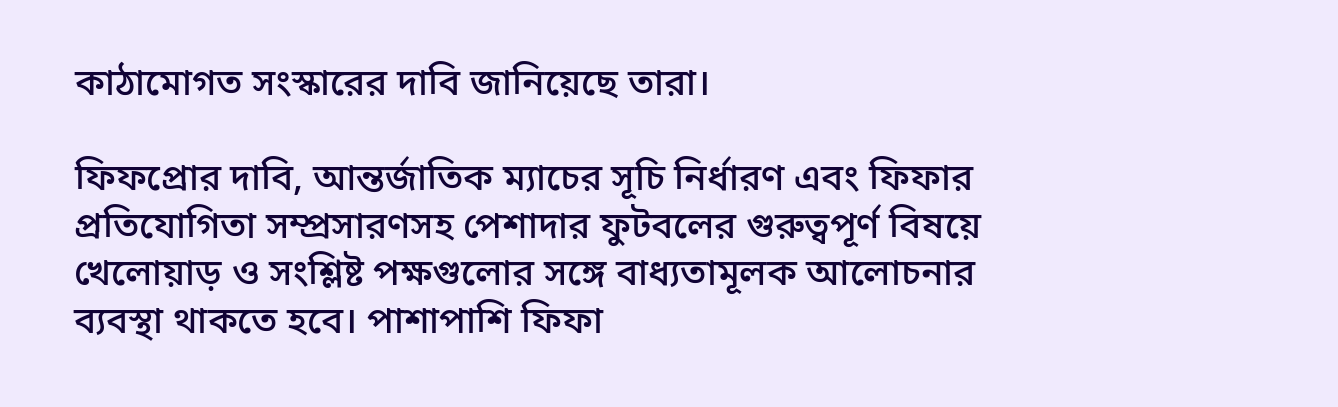কাঠামোগত সংস্কারের দাবি জানিয়েছে তারা।

ফিফপ্রোর দাবি, আন্তর্জাতিক ম্যাচের সূচি নির্ধারণ এবং ফিফার প্রতিযোগিতা সম্প্রসারণসহ পেশাদার ফুটবলের গুরুত্বপূর্ণ বিষয়ে খেলোয়াড় ও সংশ্লিষ্ট পক্ষগুলোর সঙ্গে বাধ্যতামূলক আলোচনার ব্যবস্থা থাকতে হবে। পাশাপাশি ফিফা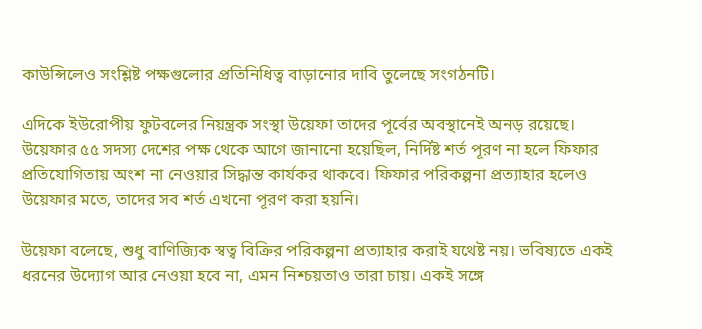কাউন্সিলেও সংশ্লিষ্ট পক্ষগুলোর প্রতিনিধিত্ব বাড়ানোর দাবি তুলেছে সংগঠনটি।

এদিকে ইউরোপীয় ফুটবলের নিয়ন্ত্রক সংস্থা উয়েফা তাদের পূর্বের অবস্থানেই অনড় রয়েছে। উয়েফার ৫৫ সদস্য দেশের পক্ষ থেকে আগে জানানো হয়েছিল, নির্দিষ্ট শর্ত পূরণ না হলে ফিফার প্রতিযোগিতায় অংশ না নেওয়ার সিদ্ধান্ত কার্যকর থাকবে। ফিফার পরিকল্পনা প্রত্যাহার হলেও উয়েফার মতে, তাদের সব শর্ত এখনো পূরণ করা হয়নি।

উয়েফা বলেছে, শুধু বাণিজ্যিক স্বত্ব বিক্রির পরিকল্পনা প্রত্যাহার করাই যথেষ্ট নয়। ভবিষ্যতে একই ধরনের উদ্যোগ আর নেওয়া হবে না, এমন নিশ্চয়তাও তারা চায়। একই সঙ্গে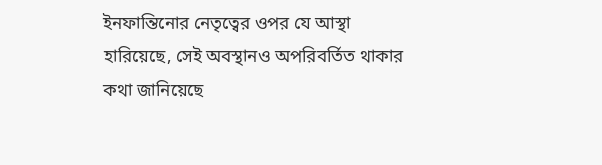ইনফান্তিনোর নেতৃত্বের ওপর যে আস্থা হারিয়েছে, সেই অবস্থানও অপরিবর্তিত থাকার কথা জানিয়েছে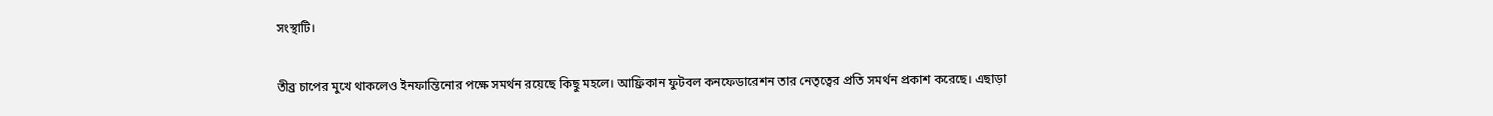সংস্থাটি।

তীব্র চাপের মুখে থাকলেও ইনফান্তিনোর পক্ষে সমর্থন রয়েছে কিছু মহলে। আফ্রিকান ফুটবল কনফেডারেশন তার নেতৃত্বের প্রতি সমর্থন প্রকাশ করেছে। এছাড়া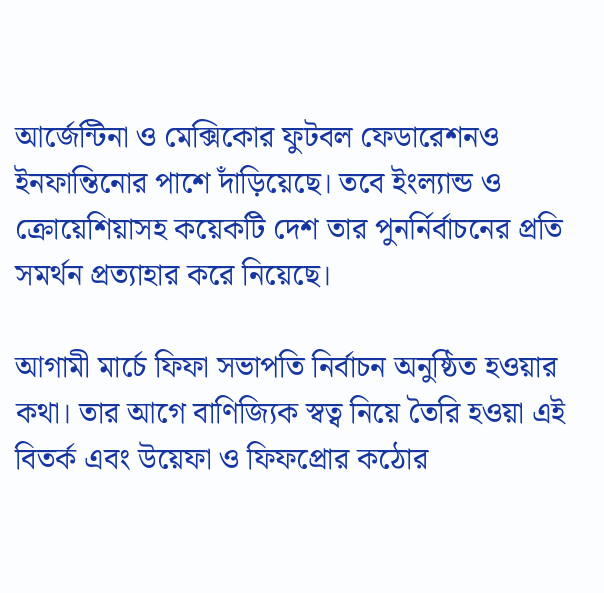আর্জেন্টিনা ও মেক্সিকোর ফুটবল ফেডারেশনও ইনফান্তিনোর পাশে দাঁড়িয়েছে। তবে ইংল্যান্ড ও ক্রোয়েশিয়াসহ কয়েকটি দেশ তার পুনর্নির্বাচনের প্রতি সমর্থন প্রত্যাহার করে নিয়েছে।

আগামী মার্চে ফিফা সভাপতি নির্বাচন অনুষ্ঠিত হওয়ার কথা। তার আগে বাণিজ্যিক স্বত্ব নিয়ে তৈরি হওয়া এই বিতর্ক এবং উয়েফা ও ফিফপ্রোর কঠোর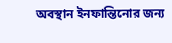অবস্থান ইনফান্তিনোর জন্য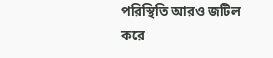পরিস্থিতি আরও জটিল করে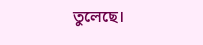তুলেছে।